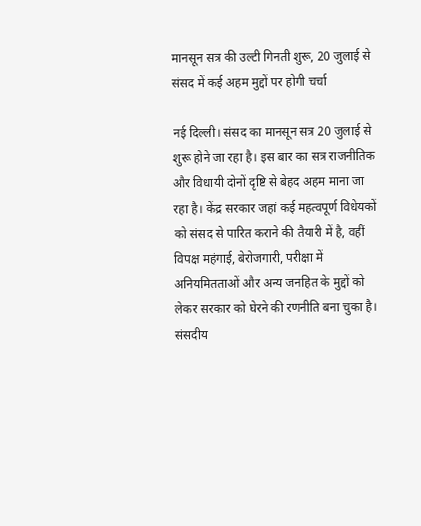मानसून सत्र की उल्टी गिनती शुरू, 20 जुलाई से संसद में कई अहम मुद्दों पर होगी चर्चा

नई दिल्ली। संसद का मानसून सत्र 20 जुलाई से शुरू होने जा रहा है। इस बार का सत्र राजनीतिक और विधायी दोनों दृष्टि से बेहद अहम माना जा रहा है। केंद्र सरकार जहां कई महत्वपूर्ण विधेयकों को संसद से पारित कराने की तैयारी में है, वहीं विपक्ष महंगाई, बेरोजगारी, परीक्षा में अनियमितताओं और अन्य जनहित के मुद्दों को लेकर सरकार को घेरने की रणनीति बना चुका है।
संसदीय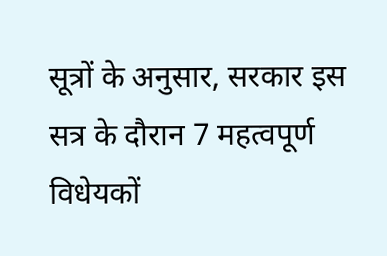सूत्रों के अनुसार, सरकार इस सत्र के दौरान 7 महत्वपूर्ण विधेयकों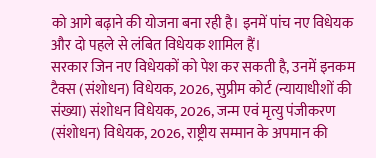को आगे बढ़ाने की योजना बना रही है। इनमें पांच नए विधेयक और दो पहले से लंबित विधेयक शामिल हैं।
सरकार जिन नए विधेयकों को पेश कर सकती है, उनमें इनकम टैक्स (संशोधन) विधेयक, 2026, सुप्रीम कोर्ट (न्यायाधीशों की संख्या) संशोधन विधेयक, 2026, जन्म एवं मृत्यु पंजीकरण (संशोधन) विधेयक, 2026, राष्ट्रीय सम्मान के अपमान की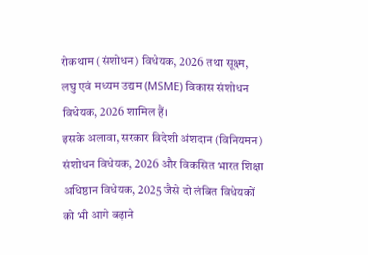रोकथाम (संशोधन) विधेयक, 2026 तथा सूक्ष्म, लघु एवं मध्यम उद्यम (MSME) विकास संशोधन विधेयक, 2026 शामिल हैं।
इसके अलावा, सरकार विदेशी अंशदान (विनियमन) संशोधन विधेयक, 2026 और विकसित भारत शिक्षा अधिष्ठान विधेयक, 2025 जैसे दो लंबित विधेयकों को भी आगे बढ़ाने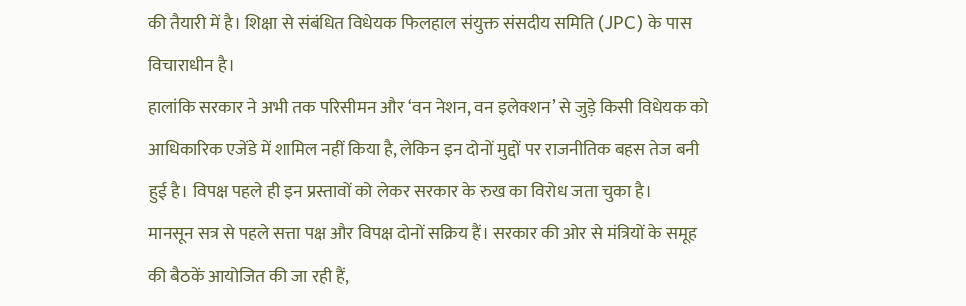की तैयारी में है। शिक्षा से संबंधित विधेयक फिलहाल संयुक्त संसदीय समिति (JPC) के पास विचाराधीन है।
हालांकि सरकार ने अभी तक परिसीमन और ‘वन नेशन, वन इलेक्शन’ से जुड़े किसी विधेयक को आधिकारिक एजेंडे में शामिल नहीं किया है, लेकिन इन दोनों मुद्दों पर राजनीतिक बहस तेज बनी हुई है। विपक्ष पहले ही इन प्रस्तावों को लेकर सरकार के रुख का विरोध जता चुका है।
मानसून सत्र से पहले सत्ता पक्ष और विपक्ष दोनों सक्रिय हैं। सरकार की ओर से मंत्रियों के समूह की बैठकें आयोजित की जा रही हैं,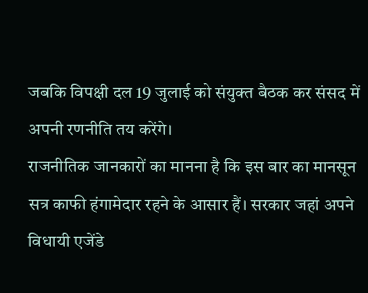जबकि विपक्षी दल 19 जुलाई को संयुक्त बैठक कर संसद में अपनी रणनीति तय करेंगे।
राजनीतिक जानकारों का मानना है कि इस बार का मानसून सत्र काफी हंगामेदार रहने के आसार हैं। सरकार जहां अपने विधायी एजेंडे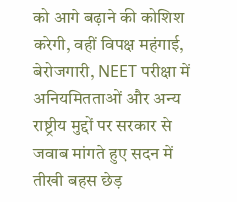को आगे बढ़ाने की कोशिश करेगी, वहीं विपक्ष महंगाई, बेरोजगारी, NEET परीक्षा में अनियमितताओं और अन्य राष्ट्रीय मुद्दों पर सरकार से जवाब मांगते हुए सदन में तीखी बहस छेड़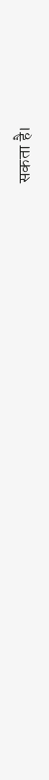सकता है।